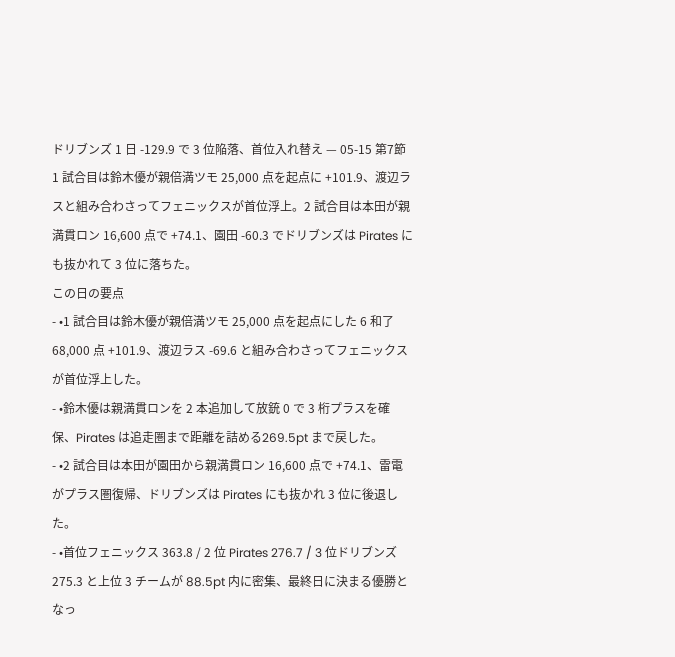ドリブンズ 1 日 -129.9 で 3 位陥落、首位入れ替え — 05-15 第7節
1 試合目は鈴木優が親倍満ツモ 25,000 点を起点に +101.9、渡辺ラスと組み合わさってフェニックスが首位浮上。2 試合目は本田が親満貫ロン 16,600 点で +74.1、園田 -60.3 でドリブンズは Pirates にも抜かれて 3 位に落ちた。
この日の要点
- •1 試合目は鈴木優が親倍満ツモ 25,000 点を起点にした 6 和了 68,000 点 +101.9、渡辺ラス -69.6 と組み合わさってフェニックスが首位浮上した。
- •鈴木優は親満貫ロンを 2 本追加して放銃 0 で 3 桁プラスを確保、Pirates は追走圏まで距離を詰める269.5pt まで戻した。
- •2 試合目は本田が園田から親満貫ロン 16,600 点で +74.1、雷電がプラス圏復帰、ドリブンズは Pirates にも抜かれ 3 位に後退した。
- •首位フェニックス 363.8 / 2 位 Pirates 276.7 / 3 位ドリブンズ 275.3 と上位 3 チームが 88.5pt 内に密集、最終日に決まる優勝となっ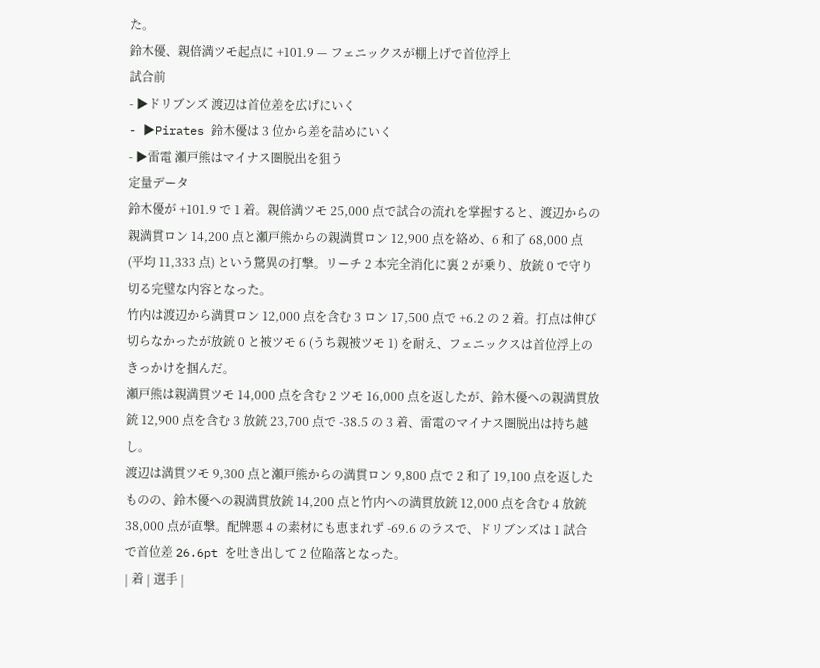た。
鈴木優、親倍満ツモ起点に +101.9 — フェニックスが棚上げで首位浮上
試合前
- ▶ドリブンズ 渡辺は首位差を広げにいく
- ▶Pirates 鈴木優は 3 位から差を詰めにいく
- ▶雷電 瀬戸熊はマイナス圏脱出を狙う
定量データ
鈴木優が +101.9 で 1 着。親倍満ツモ 25,000 点で試合の流れを掌握すると、渡辺からの親満貫ロン 14,200 点と瀬戸熊からの親満貫ロン 12,900 点を絡め、6 和了 68,000 点 (平均 11,333 点) という驚異の打撃。リーチ 2 本完全消化に裏 2 が乗り、放銃 0 で守り切る完璧な内容となった。
竹内は渡辺から満貫ロン 12,000 点を含む 3 ロン 17,500 点で +6.2 の 2 着。打点は伸び切らなかったが放銃 0 と被ツモ 6 (うち親被ツモ 1) を耐え、フェニックスは首位浮上のきっかけを掴んだ。
瀬戸熊は親満貫ツモ 14,000 点を含む 2 ツモ 16,000 点を返したが、鈴木優への親満貫放銃 12,900 点を含む 3 放銃 23,700 点で -38.5 の 3 着、雷電のマイナス圏脱出は持ち越し。
渡辺は満貫ツモ 9,300 点と瀬戸熊からの満貫ロン 9,800 点で 2 和了 19,100 点を返したものの、鈴木優への親満貫放銃 14,200 点と竹内への満貫放銃 12,000 点を含む 4 放銃 38,000 点が直撃。配牌悪 4 の素材にも恵まれず -69.6 のラスで、ドリブンズは 1 試合で首位差 26.6pt を吐き出して 2 位陥落となった。
| 着 | 選手 |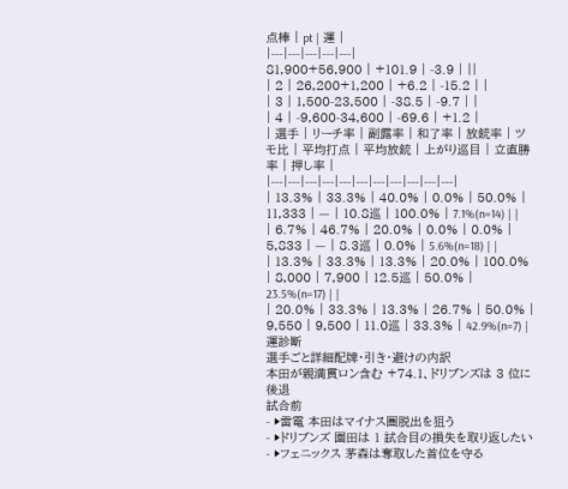点棒 | pt | 運 |
|---|---|---|---|---|
81,900+56,900 | +101.9 | -3.9 | ||
| 2 | 26,200+1,200 | +6.2 | -15.2 | |
| 3 | 1,500-23,500 | -38.5 | -9.7 | |
| 4 | -9,600-34,600 | -69.6 | +1.2 |
| 選手 | リーチ率 | 副露率 | 和了率 | 放銃率 | ツモ比 | 平均打点 | 平均放銃 | 上がり巡目 | 立直勝率 | 押し率 |
|---|---|---|---|---|---|---|---|---|---|---|
| 13.3% | 33.3% | 40.0% | 0.0% | 50.0% | 11,333 | — | 10.8巡 | 100.0% | 7.1%(n=14) | |
| 6.7% | 46.7% | 20.0% | 0.0% | 0.0% | 5,833 | — | 8.3巡 | 0.0% | 5.6%(n=18) | |
| 13.3% | 33.3% | 13.3% | 20.0% | 100.0% | 8,000 | 7,900 | 12.5巡 | 50.0% | 23.5%(n=17) | |
| 20.0% | 33.3% | 13.3% | 26.7% | 50.0% | 9,550 | 9,500 | 11.0巡 | 33.3% | 42.9%(n=7) |
運診断
選手ごと詳細配牌・引き・避けの内訳
本田が親満貫ロン含む +74.1、ドリブンズは 3 位に後退
試合前
- ▶雷電 本田はマイナス圏脱出を狙う
- ▶ドリブンズ 園田は 1 試合目の損失を取り返したい
- ▶フェニックス 茅森は奪取した首位を守る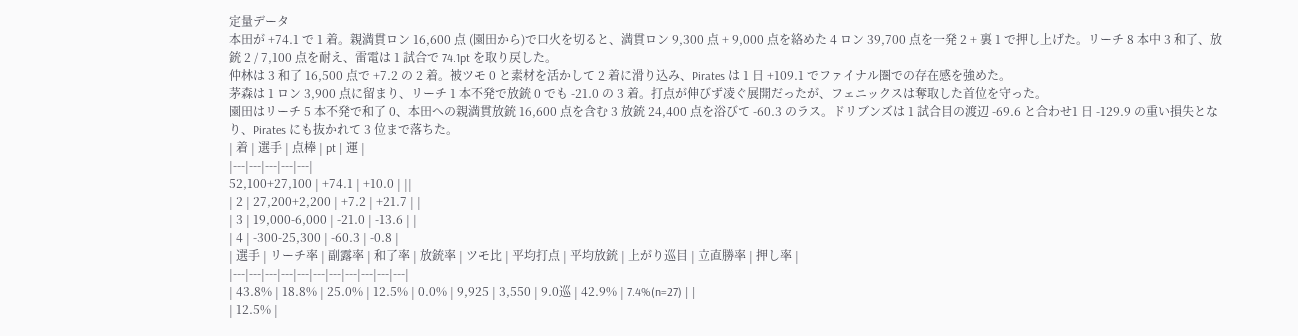定量データ
本田が +74.1 で 1 着。親満貫ロン 16,600 点 (園田から)で口火を切ると、満貫ロン 9,300 点 + 9,000 点を絡めた 4 ロン 39,700 点を一発 2 + 裏 1 で押し上げた。リーチ 8 本中 3 和了、放銃 2 / 7,100 点を耐え、雷電は 1 試合で 74.1pt を取り戻した。
仲林は 3 和了 16,500 点で +7.2 の 2 着。被ツモ 0 と素材を活かして 2 着に滑り込み、Pirates は 1 日 +109.1 でファイナル圏での存在感を強めた。
茅森は 1 ロン 3,900 点に留まり、リーチ 1 本不発で放銃 0 でも -21.0 の 3 着。打点が伸びず凌ぐ展開だったが、フェニックスは奪取した首位を守った。
園田はリーチ 5 本不発で和了 0、本田への親満貫放銃 16,600 点を含む 3 放銃 24,400 点を浴びて -60.3 のラス。ドリブンズは 1 試合目の渡辺 -69.6 と合わせ1 日 -129.9 の重い損失となり、Pirates にも抜かれて 3 位まで落ちた。
| 着 | 選手 | 点棒 | pt | 運 |
|---|---|---|---|---|
52,100+27,100 | +74.1 | +10.0 | ||
| 2 | 27,200+2,200 | +7.2 | +21.7 | |
| 3 | 19,000-6,000 | -21.0 | -13.6 | |
| 4 | -300-25,300 | -60.3 | -0.8 |
| 選手 | リーチ率 | 副露率 | 和了率 | 放銃率 | ツモ比 | 平均打点 | 平均放銃 | 上がり巡目 | 立直勝率 | 押し率 |
|---|---|---|---|---|---|---|---|---|---|---|
| 43.8% | 18.8% | 25.0% | 12.5% | 0.0% | 9,925 | 3,550 | 9.0巡 | 42.9% | 7.4%(n=27) | |
| 12.5% |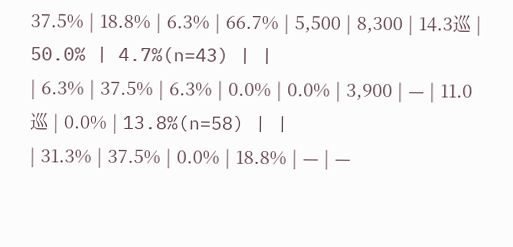37.5% | 18.8% | 6.3% | 66.7% | 5,500 | 8,300 | 14.3巡 | 50.0% | 4.7%(n=43) | |
| 6.3% | 37.5% | 6.3% | 0.0% | 0.0% | 3,900 | — | 11.0巡 | 0.0% | 13.8%(n=58) | |
| 31.3% | 37.5% | 0.0% | 18.8% | — | —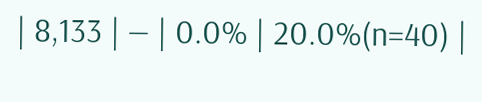| 8,133 | — | 0.0% | 20.0%(n=40) |